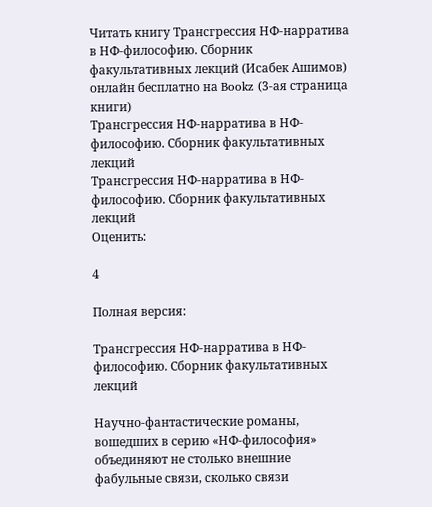Читать книгу Трансгрессия НФ-нарратива в НФ-философию. Сборник факультативных лекций (Исабек Ашимов) онлайн бесплатно на Bookz (3-ая страница книги)
Трансгрессия НФ-нарратива в НФ-философию. Сборник факультативных лекций
Трансгрессия НФ-нарратива в НФ-философию. Сборник факультативных лекций
Оценить:

4

Полная версия:

Трансгрессия НФ-нарратива в НФ-философию. Сборник факультативных лекций

Научно-фантастические романы, вошедших в серию «НФ-философия» объединяют не столько внешние фабульные связи, сколько связи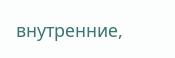внутренние,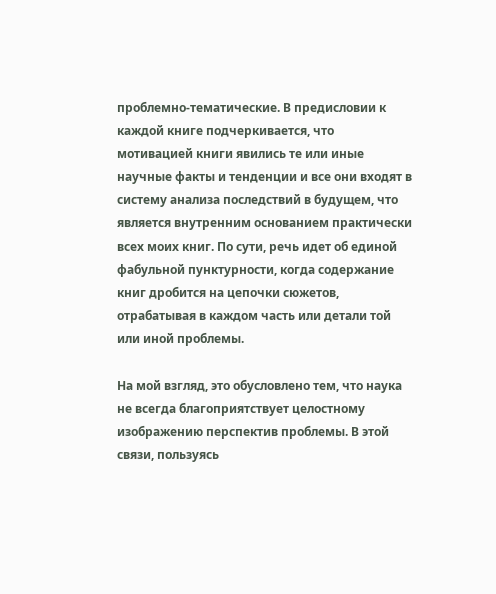проблемно-тематические. В предисловии к каждой книге подчеркивается, что мотивацией книги явились те или иные научные факты и тенденции и все они входят в систему анализа последствий в будущем, что является внутренним основанием практически всех моих книг. По сути, речь идет об единой фабульной пунктурности, когда содержание книг дробится на цепочки сюжетов, отрабатывая в каждом часть или детали той или иной проблемы.

На мой взгляд, это обусловлено тем, что наука не всегда благоприятствует целостному изображению перспектив проблемы. В этой связи, пользуясь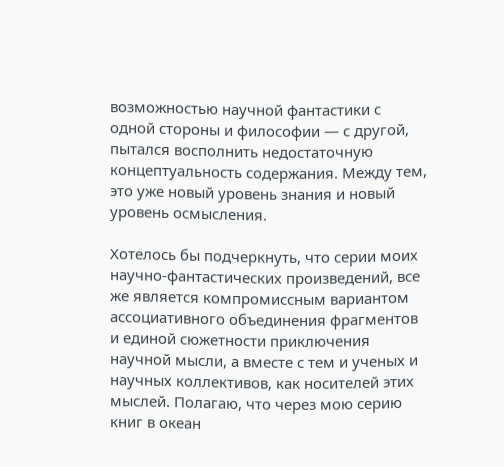возможностью научной фантастики с одной стороны и философии — с другой, пытался восполнить недостаточную концептуальность содержания. Между тем, это уже новый уровень знания и новый уровень осмысления.

Хотелось бы подчеркнуть, что серии моих научно-фантастических произведений, все же является компромиссным вариантом ассоциативного объединения фрагментов и единой сюжетности приключения научной мысли, а вместе с тем и ученых и научных коллективов, как носителей этих мыслей. Полагаю, что через мою серию книг в океан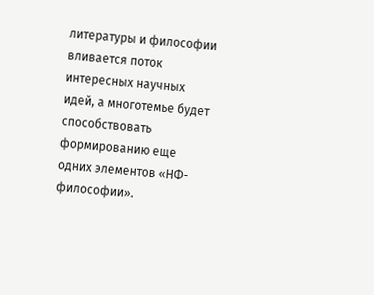литературы и философии вливается поток интересных научных идей, а многотемье будет способствовать формированию еще одних элементов «НФ-философии».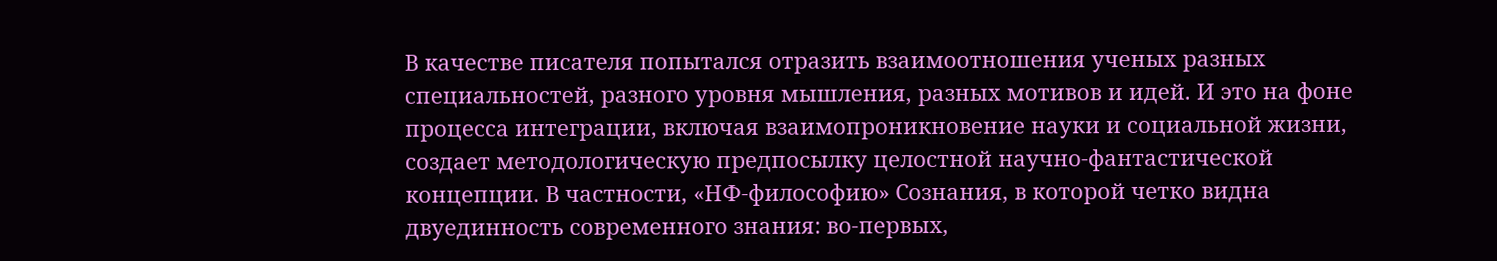В качестве писателя попытался отразить взаимоотношения ученых разных специальностей, разного уровня мышления, разных мотивов и идей. И это на фоне процесса интеграции, включая взаимопроникновение науки и социальной жизни, создает методологическую предпосылку целостной научно-фантастической концепции. В частности, «НФ-философию» Сознания, в которой четко видна двуединность современного знания: во-первых,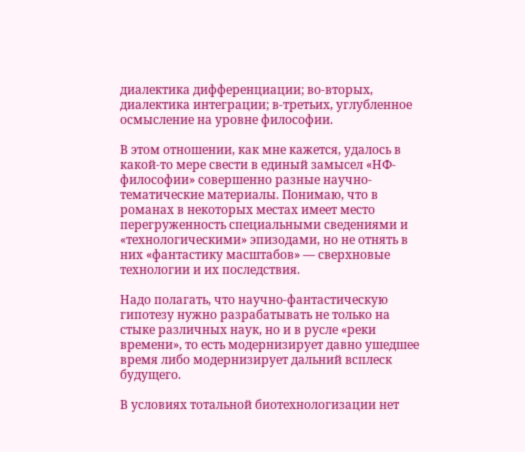диалектика дифференциации; во-вторых, диалектика интеграции; в-третьих, углубленное осмысление на уровне философии.

В этом отношении, как мне кажется, удалось в какой-то мере свести в единый замысел «НФ-философии» совершенно разные научно-тематические материалы. Понимаю, что в романах в некоторых местах имеет место перегруженность специальными сведениями и «технологическими» эпизодами, но не отнять в них «фантастику масштабов» — сверхновые технологии и их последствия.

Надо полагать, что научно-фантастическую гипотезу нужно разрабатывать не только на стыке различных наук, но и в русле «реки времени», то есть модернизирует давно ушедшее время либо модернизирует дальний всплеск будущего.

В условиях тотальной биотехнологизации нет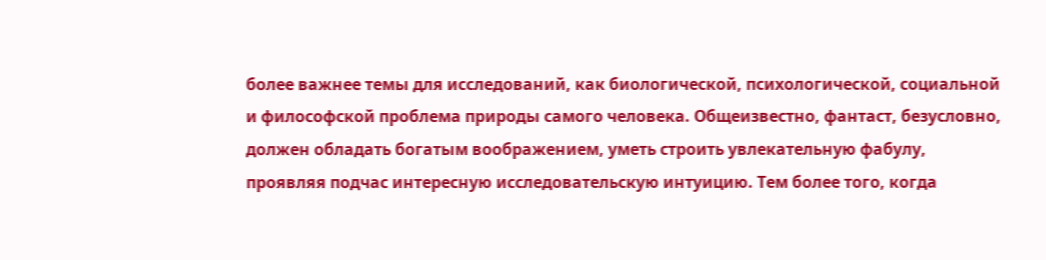более важнее темы для исследований, как биологической, психологической, социальной и философской проблема природы самого человека. Общеизвестно, фантаст, безусловно, должен обладать богатым воображением, уметь строить увлекательную фабулу, проявляя подчас интересную исследовательскую интуицию. Тем более того, когда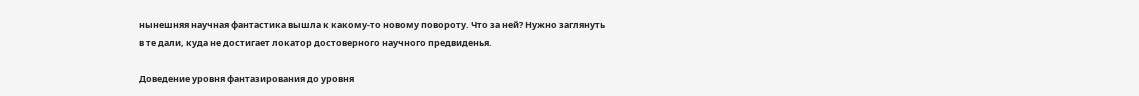нынешняя научная фантастика вышла к какому-то новому повороту. Что за ней? Нужно заглянуть в те дали, куда не достигает локатор достоверного научного предвиденья.

Доведение уровня фантазирования до уровня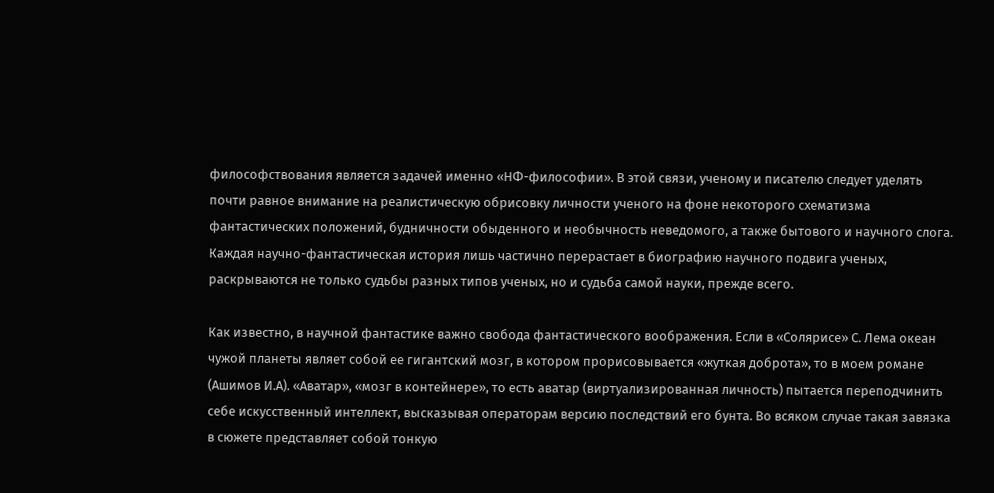философствования является задачей именно «НФ-философии». В этой связи, ученому и писателю следует уделять почти равное внимание на реалистическую обрисовку личности ученого на фоне некоторого схематизма фантастических положений, будничности обыденного и необычность неведомого, а также бытового и научного слога. Каждая научно-фантастическая история лишь частично перерастает в биографию научного подвига ученых, раскрываются не только судьбы разных типов ученых, но и судьба самой науки, прежде всего.

Как известно, в научной фантастике важно свобода фантастического воображения. Если в «Солярисе» С. Лема океан чужой планеты являет собой ее гигантский мозг, в котором прорисовывается «жуткая доброта», то в моем романе (Ашимов И.А). «Аватар», «мозг в контейнере», то есть аватар (виртуализированная личность) пытается переподчинить себе искусственный интеллект, высказывая операторам версию последствий его бунта. Во всяком случае такая завязка в сюжете представляет собой тонкую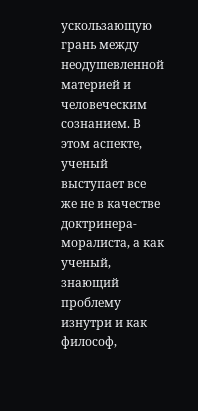ускользающую грань между неодушевленной материей и человеческим сознанием. В этом аспекте, ученый выступает все же не в качестве доктринера-моралиста, а как ученый, знающий проблему изнутри и как философ,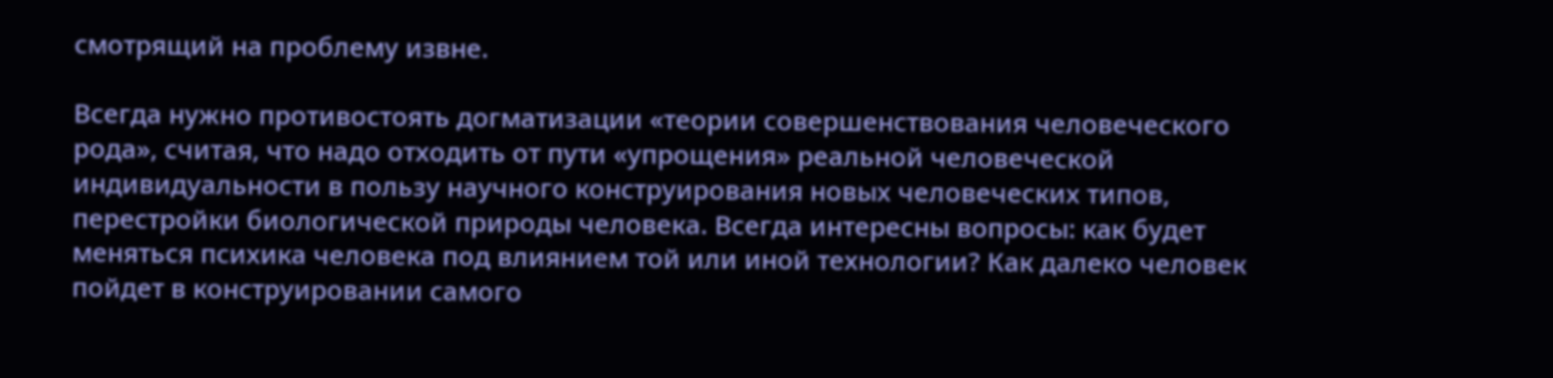смотрящий на проблему извне.

Всегда нужно противостоять догматизации «теории совершенствования человеческого рода», считая, что надо отходить от пути «упрощения» реальной человеческой индивидуальности в пользу научного конструирования новых человеческих типов, перестройки биологической природы человека. Всегда интересны вопросы: как будет меняться психика человека под влиянием той или иной технологии? Как далеко человек пойдет в конструировании самого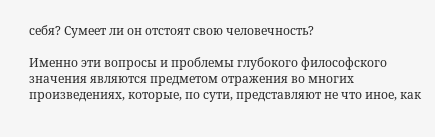себя? Сумеет ли он отстоят свою человечность?

Именно эти вопросы и проблемы глубокого философского значения являются предметом отражения во многих произведениях, которые, по сути, представляют не что иное, как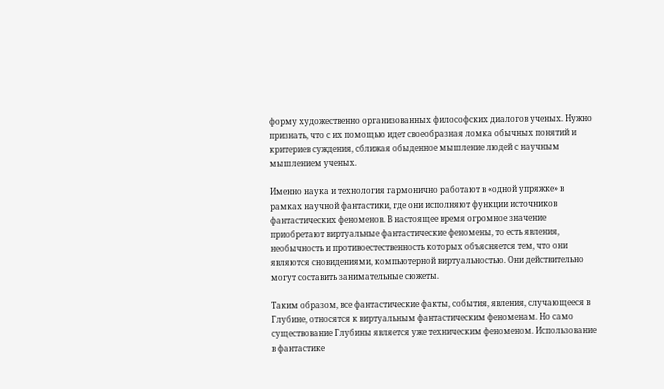форму художественно организованных философских диалогов ученых. Нужно признать, что с их помощью идет своеобразная ломка обычных понятий и критериев суждения, сближая обыденное мышление людей с научным мышлением ученых.

Именно наука и технология гармонично работают в «одной упряжке» в рамках научной фантастики, где они исполняют функции источников фантастических феноменов. В настоящее время огромное значение приобретают виртуальные фантастические феномены, то есть явления, необычность и противоестественность которых объясняется тем, что они являются сновидениями, компьютерной виртуальностью. Они действительно могут составить занимательные сюжеты.

Таким образом, все фантастические факты, события, явления, случающееся в Глубине, относятся к виртуальным фантастическим феноменам. Но само существование Глубины является уже техническим феноменом. Использование в фантастике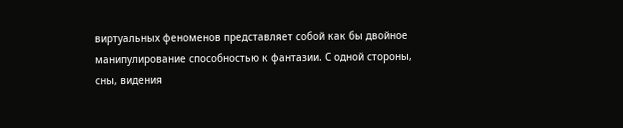виртуальных феноменов представляет собой как бы двойное манипулирование способностью к фантазии. С одной стороны, сны, видения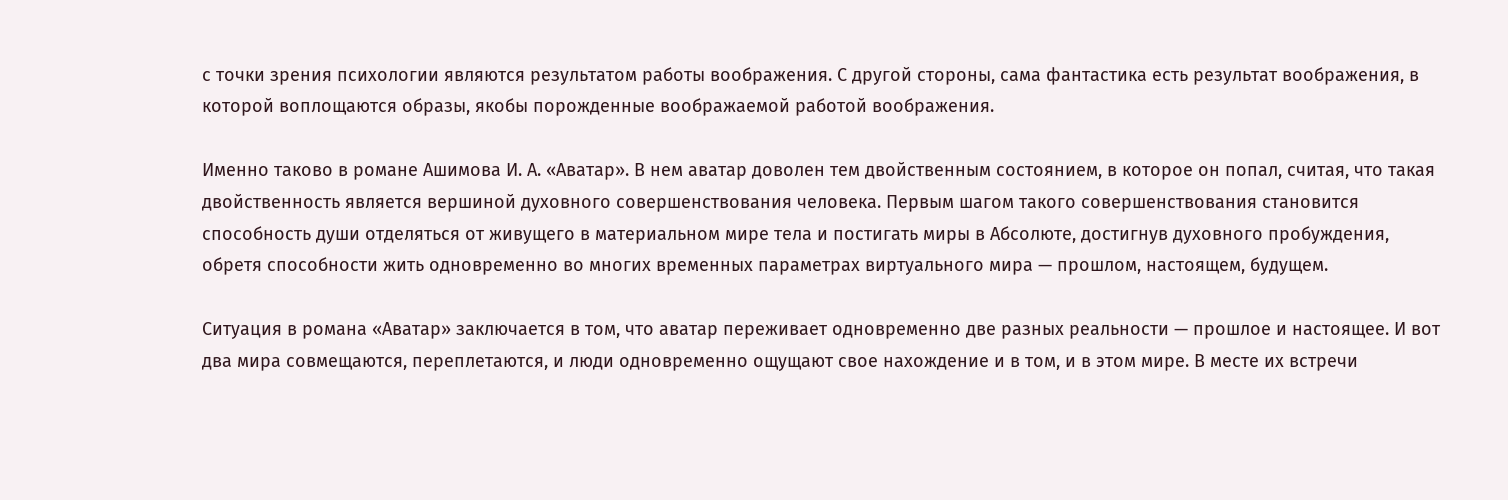с точки зрения психологии являются результатом работы воображения. С другой стороны, сама фантастика есть результат воображения, в которой воплощаются образы, якобы порожденные воображаемой работой воображения.

Именно таково в романе Ашимова И. А. «Аватар». В нем аватар доволен тем двойственным состоянием, в которое он попал, считая, что такая двойственность является вершиной духовного совершенствования человека. Первым шагом такого совершенствования становится способность души отделяться от живущего в материальном мире тела и постигать миры в Абсолюте, достигнув духовного пробуждения, обретя способности жить одновременно во многих временных параметрах виртуального мира — прошлом, настоящем, будущем.

Ситуация в романа «Аватар» заключается в том, что аватар переживает одновременно две разных реальности — прошлое и настоящее. И вот два мира совмещаются, переплетаются, и люди одновременно ощущают свое нахождение и в том, и в этом мире. В месте их встречи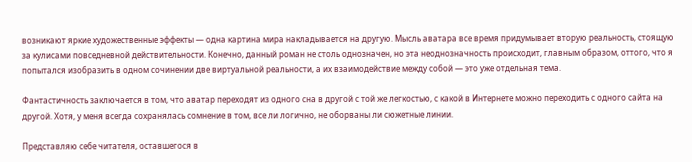возникают яркие художественные эффекты — одна картина мира накладывается на другую. Мысль аватара все время придумывает вторую реальность, стоящую за кулисами повседневной действительности. Конечно, данный роман не столь однозначен, но эта неоднозначность происходит, главным образом, оттого, что я попытался изобразить в одном сочинении две виртуальной реальности, а их взаимодействие между собой — это уже отдельная тема.

Фантастичность заключается в том, что аватар переходят из одного сна в другой с той же легкостью, с какой в Интернете можно переходить с одного сайта на другой. Хотя, у меня всегда сохранялась сомнение в том, все ли логично, не оборваны ли сюжетные линии.

Представляю себе читателя, оставшегося в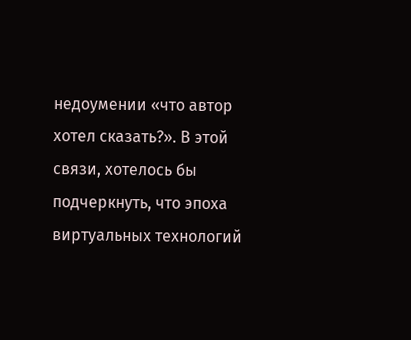недоумении «что автор хотел сказать?». В этой связи, хотелось бы подчеркнуть, что эпоха виртуальных технологий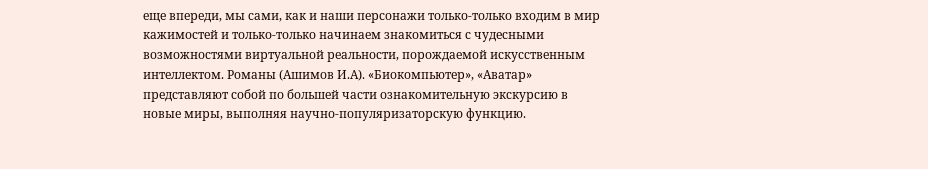еще впереди, мы сами, как и наши персонажи только-только входим в мир кажимостей и только-только начинаем знакомиться с чудесными возможностями виртуальной реальности, порождаемой искусственным интеллектом. Романы (Ашимов И.А). «Биокомпьютер», «Аватар» представляют собой по большей части ознакомительную экскурсию в новые миры, выполняя научно-популяризаторскую функцию.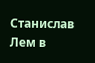Станислав Лем в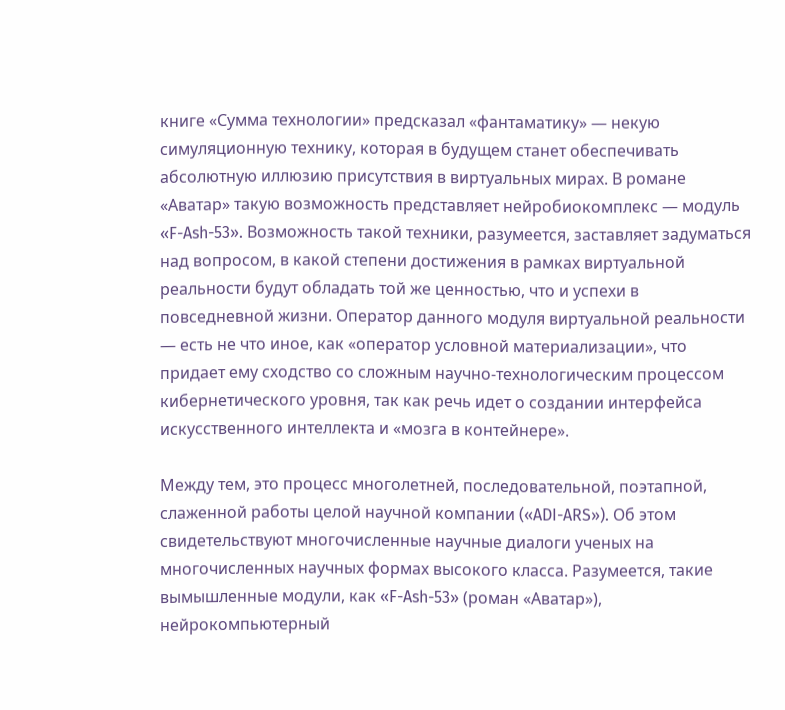книге «Сумма технологии» предсказал «фантаматику» — некую симуляционную технику, которая в будущем станет обеспечивать абсолютную иллюзию присутствия в виртуальных мирах. В романе «Аватар» такую возможность представляет нейробиокомплекс — модуль «F-Ash-53». Возможность такой техники, разумеется, заставляет задуматься над вопросом, в какой степени достижения в рамках виртуальной реальности будут обладать той же ценностью, что и успехи в повседневной жизни. Оператор данного модуля виртуальной реальности — есть не что иное, как «оператор условной материализации», что придает ему сходство со сложным научно-технологическим процессом кибернетического уровня, так как речь идет о создании интерфейса искусственного интеллекта и «мозга в контейнере».

Между тем, это процесс многолетней, последовательной, поэтапной, слаженной работы целой научной компании («ADI-ARS»). Об этом свидетельствуют многочисленные научные диалоги ученых на многочисленных научных формах высокого класса. Разумеется, такие вымышленные модули, как «F-Ash-53» (роман «Аватар»), нейрокомпьютерный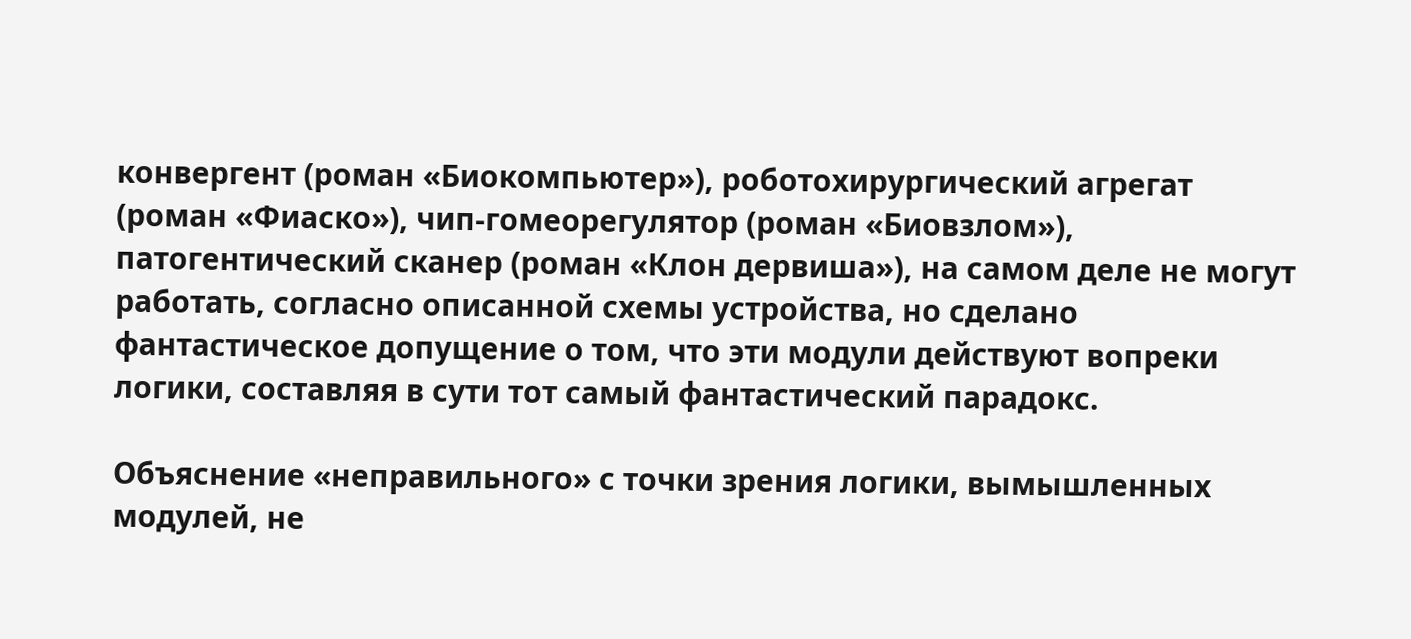конвергент (роман «Биокомпьютер»), роботохирургический агрегат (роман «Фиаско»), чип-гомеорегулятор (роман «Биовзлом»), патогентический сканер (роман «Клон дервиша»), на самом деле не могут работать, согласно описанной схемы устройства, но сделано фантастическое допущение о том, что эти модули действуют вопреки логики, составляя в сути тот самый фантастический парадокс.

Объяснение «неправильного» с точки зрения логики, вымышленных модулей, не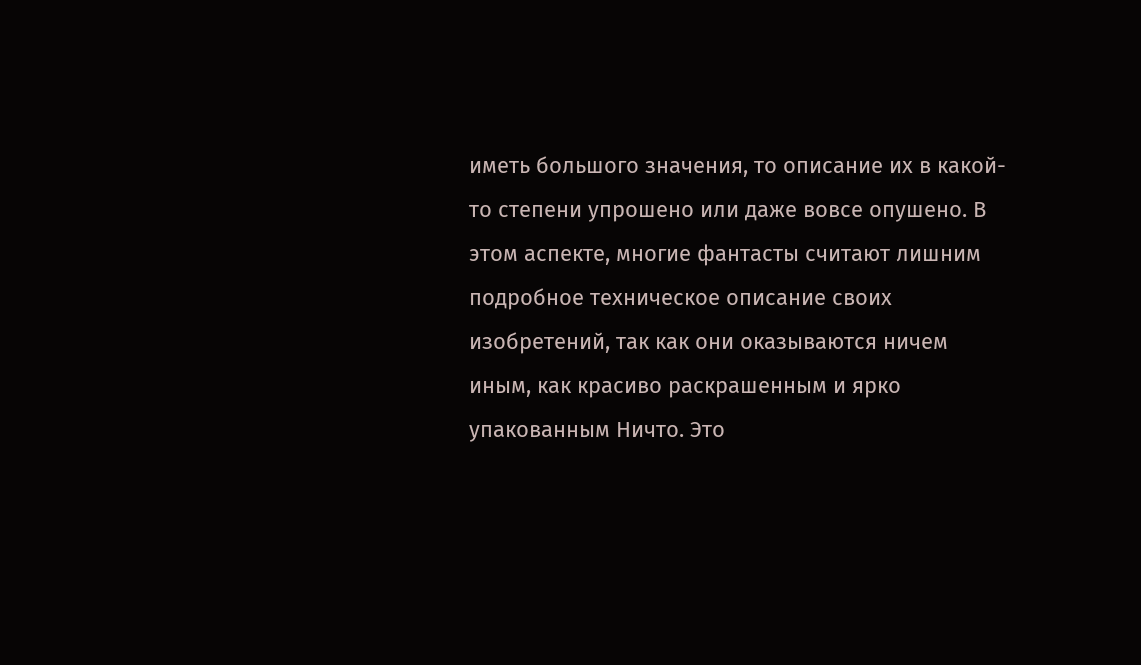иметь большого значения, то описание их в какой-то степени упрошено или даже вовсе опушено. В этом аспекте, многие фантасты считают лишним подробное техническое описание своих изобретений, так как они оказываются ничем иным, как красиво раскрашенным и ярко упакованным Ничто. Это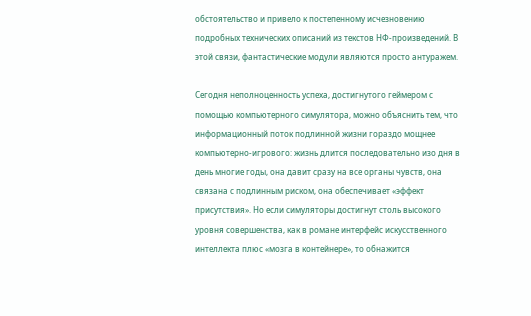обстоятельство и привело к постепенному исчезновению подробных технических описаний из текстов НФ-произведений. В этой связи, фантастические модули являются просто антуражем.

Сегодня неполноценность успеха, достигнутого геймером с помощью компьютерного симулятора, можно объяснить тем, что информационный поток подлинной жизни гораздо мощнее компьютерно-игрового: жизнь длится последовательно изо дня в день многие годы, она давит сразу на все органы чувств, она связана с подлинным риском, она обеспечивает «эффект присутствия». Но если симуляторы достигнут столь высокого уровня совершенства, как в романе интерфейс искусственного интеллекта плюс «мозга в контейнере», то обнажится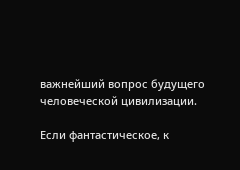важнейший вопрос будущего человеческой цивилизации.

Если фантастическое, к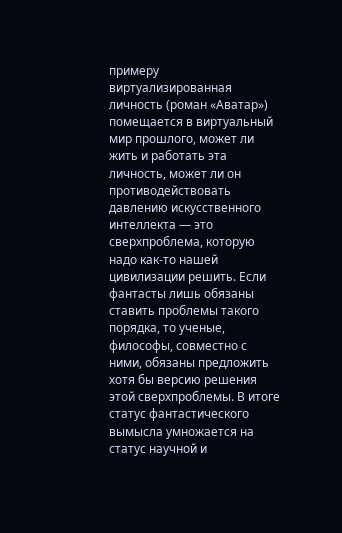примеру виртуализированная личность (роман «Аватар») помещается в виртуальный мир прошлого, может ли жить и работать эта личность, может ли он противодействовать давлению искусственного интеллекта — это сверхпроблема, которую надо как-то нашей цивилизации решить. Если фантасты лишь обязаны ставить проблемы такого порядка, то ученые, философы, совместно с ними, обязаны предложить хотя бы версию решения этой сверхпроблемы. В итоге статус фантастического вымысла умножается на статус научной и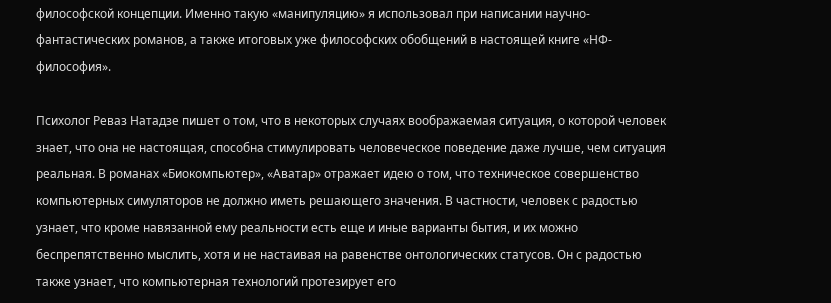философской концепции. Именно такую «манипуляцию» я использовал при написании научно-фантастических романов, а также итоговых уже философских обобщений в настоящей книге «НФ-философия».

Психолог Реваз Натадзе пишет о том, что в некоторых случаях воображаемая ситуация, о которой человек знает, что она не настоящая, способна стимулировать человеческое поведение даже лучше, чем ситуация реальная. В романах «Биокомпьютер», «Аватар» отражает идею о том, что техническое совершенство компьютерных симуляторов не должно иметь решающего значения. В частности, человек с радостью узнает, что кроме навязанной ему реальности есть еще и иные варианты бытия, и их можно беспрепятственно мыслить, хотя и не настаивая на равенстве онтологических статусов. Он с радостью также узнает, что компьютерная технологий протезирует его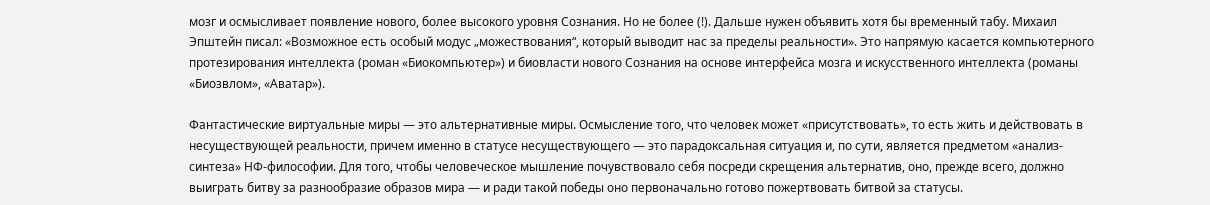мозг и осмысливает появление нового, более высокого уровня Сознания. Но не более (!). Дальше нужен объявить хотя бы временный табу. Михаил Эпштейн писал: «Возможное есть особый модус „можествования“, который выводит нас за пределы реальности». Это напрямую касается компьютерного протезирования интеллекта (роман «Биокомпьютер») и биовласти нового Сознания на основе интерфейса мозга и искусственного интеллекта (романы «Биозвлом», «Аватар»).

Фантастические виртуальные миры — это альтернативные миры. Осмысление того, что человек может «присутствовать», то есть жить и действовать в несуществующей реальности, причем именно в статусе несуществующего — это парадоксальная ситуация и, по сути, является предметом «анализ-синтеза» НФ-философии. Для того, чтобы человеческое мышление почувствовало себя посреди скрещения альтернатив, оно, прежде всего, должно выиграть битву за разнообразие образов мира — и ради такой победы оно первоначально готово пожертвовать битвой за статусы.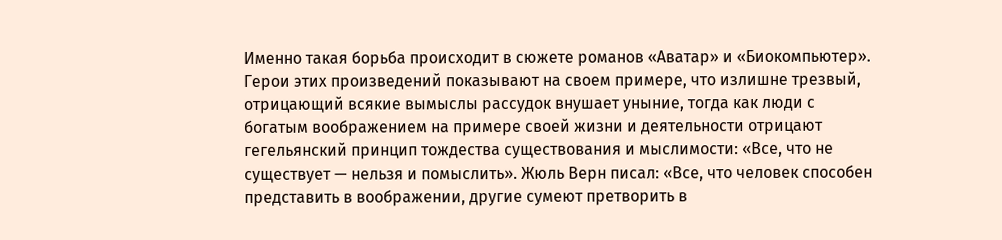Именно такая борьба происходит в сюжете романов «Аватар» и «Биокомпьютер». Герои этих произведений показывают на своем примере, что излишне трезвый, отрицающий всякие вымыслы рассудок внушает уныние, тогда как люди с богатым воображением на примере своей жизни и деятельности отрицают гегельянский принцип тождества существования и мыслимости: «Все, что не существует — нельзя и помыслить». Жюль Верн писал: «Все, что человек способен представить в воображении, другие сумеют претворить в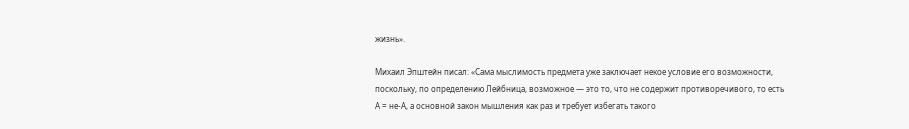жизнь».

Михаил Эпштейн писал: «Сама мыслимость предмета уже заключает некое условие его возможности, поскольку, по определению Лейбница, возможное — это то, что не содержит противоречивого, то есть А = не-А, а основной закон мышления как раз и требует избегать такого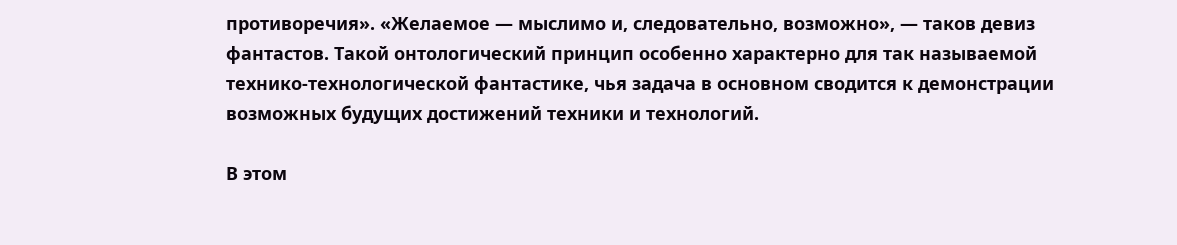противоречия». «Желаемое — мыслимо и, следовательно, возможно», — таков девиз фантастов. Такой онтологический принцип особенно характерно для так называемой технико-технологической фантастике, чья задача в основном сводится к демонстрации возможных будущих достижений техники и технологий.

В этом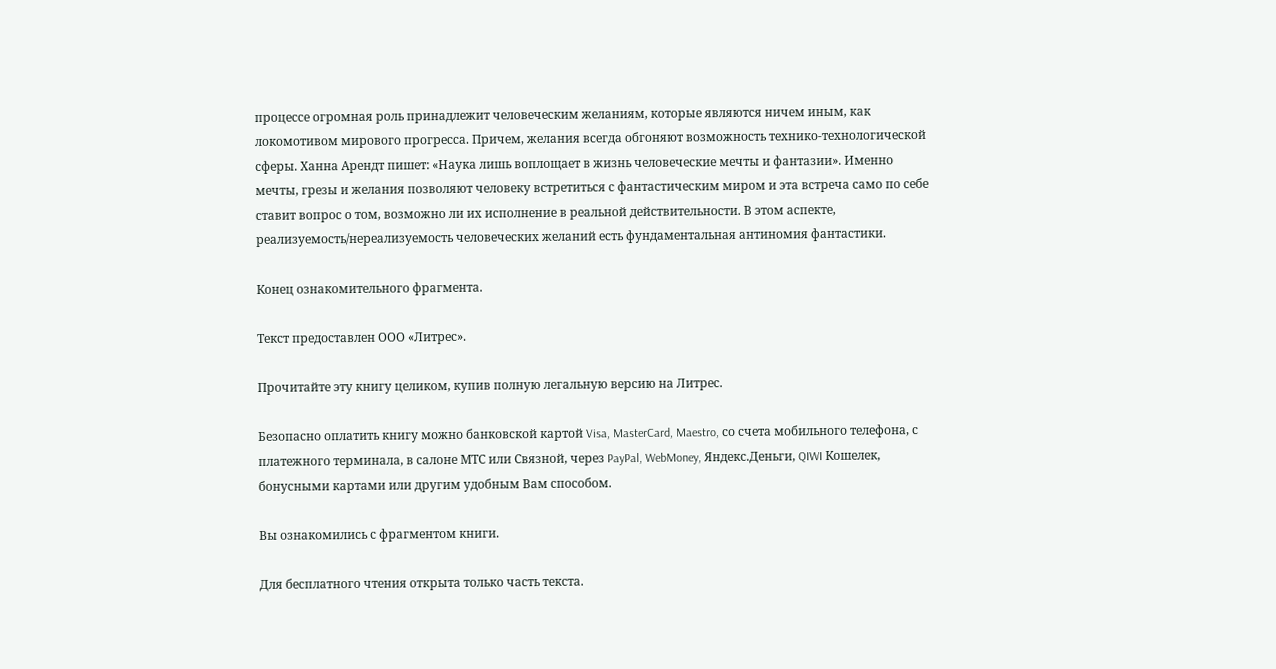процессе огромная роль принадлежит человеческим желаниям, которые являются ничем иным, как локомотивом мирового прогресса. Причем, желания всегда обгоняют возможность технико-технологической сферы. Ханна Арендт пишет: «Наука лишь воплощает в жизнь человеческие мечты и фантазии». Именно мечты, грезы и желания позволяют человеку встретиться с фантастическим миром и эта встреча само по себе ставит вопрос о том, возможно ли их исполнение в реальной действительности. В этом аспекте, реализуемость/нереализуемость человеческих желаний есть фундаментальная антиномия фантастики.

Конец ознакомительного фрагмента.

Текст предоставлен ООО «Литрес».

Прочитайте эту книгу целиком, купив полную легальную версию на Литрес.

Безопасно оплатить книгу можно банковской картой Visa, MasterCard, Maestro, со счета мобильного телефона, с платежного терминала, в салоне МТС или Связной, через PayPal, WebMoney, Яндекс.Деньги, QIWI Кошелек, бонусными картами или другим удобным Вам способом.

Вы ознакомились с фрагментом книги.

Для бесплатного чтения открыта только часть текста.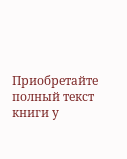Приобретайте полный текст книги у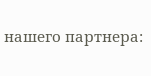нашего партнера: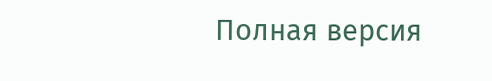Полная версия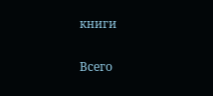книги

Всего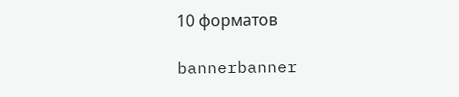10 форматов

bannerbanner